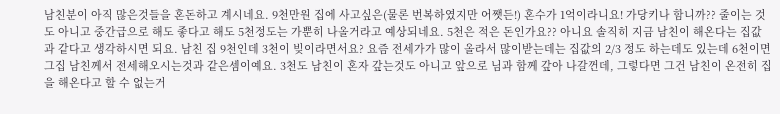남친분이 아직 많은것들을 혼돈하고 계시네요. 9천만원 집에 사고싶은(물론 번복하였지만 어쨋든!) 혼수가 1억이라니요! 가당키나 함니까?? 줄이는 것도 아니고 중간급으로 해도 좋다고 해도 5천정도는 가뿐히 나올거라고 예상되네요. 5천은 적은 돈인가요?? 아니요 솔직히 지금 남친이 해온다는 집값과 같다고 생각하시면 되요. 남친 집 9천인데 3천이 빚이라면서요? 요즘 전세가가 많이 올라서 많이받는데는 집값의 2/3 정도 하는데도 있는데 6천이면 그집 남친께서 전세해오시는것과 같은셈이예요. 3천도 남친이 혼자 갚는것도 아니고 앞으로 님과 함께 갚아 나갈껀데, 그렇다면 그건 남친이 온전히 집을 해온다고 할 수 없는거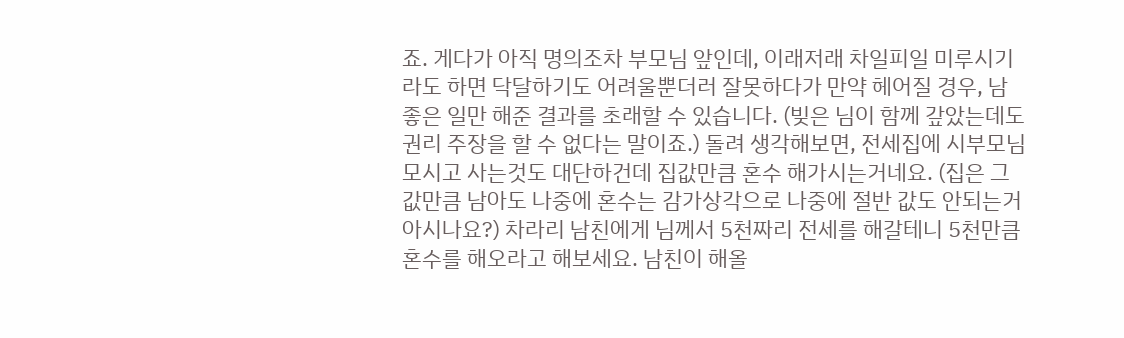죠. 게다가 아직 명의조차 부모님 앞인데, 이래저래 차일피일 미루시기라도 하면 닥달하기도 어려울뿐더러 잘못하다가 만약 헤어질 경우, 남 좋은 일만 해준 결과를 초래할 수 있습니다. (빚은 님이 함께 갚았는데도 권리 주장을 할 수 없다는 말이죠.) 돌려 생각해보면, 전세집에 시부모님 모시고 사는것도 대단하건데 집값만큼 혼수 해가시는거네요. (집은 그 값만큼 남아도 나중에 혼수는 감가상각으로 나중에 절반 값도 안되는거 아시나요?) 차라리 남친에게 님께서 5천짜리 전세를 해갈테니 5천만큼 혼수를 해오라고 해보세요. 남친이 해올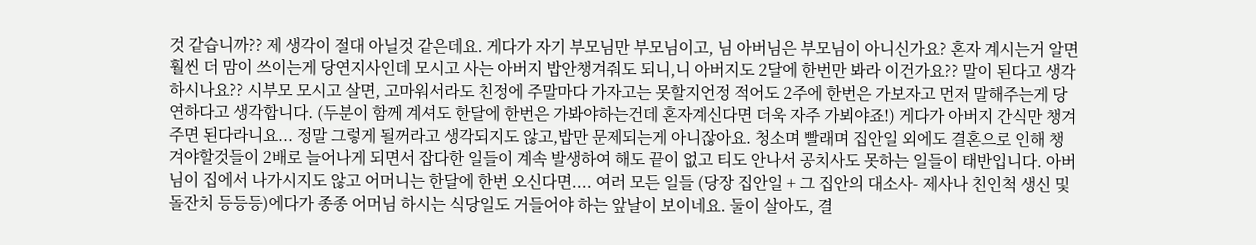것 같습니까?? 제 생각이 절대 아닐것 같은데요. 게다가 자기 부모님만 부모님이고, 님 아버님은 부모님이 아니신가요? 혼자 계시는거 알면 훨씬 더 맘이 쓰이는게 당연지사인데 모시고 사는 아버지 밥안챙겨줘도 되니,니 아버지도 2달에 한번만 봐라 이건가요?? 말이 된다고 생각하시나요?? 시부모 모시고 살면, 고마워서라도 친정에 주말마다 가자고는 못할지언정 적어도 2주에 한번은 가보자고 먼저 말해주는게 당연하다고 생각합니다. (두분이 함께 계셔도 한달에 한번은 가봐야하는건데 혼자계신다면 더욱 자주 가뵈야죠!) 게다가 아버지 간식만 챙겨주면 된다라니요... 정말 그렇게 될꺼라고 생각되지도 않고,밥만 문제되는게 아니잖아요. 청소며 빨래며 집안일 외에도 결혼으로 인해 챙겨야할것들이 2배로 늘어나게 되면서 잡다한 일들이 계속 발생하여 해도 끝이 없고 티도 안나서 공치사도 못하는 일들이 태반입니다. 아버님이 집에서 나가시지도 않고 어머니는 한달에 한번 오신다면.... 여러 모든 일들 (당장 집안일 + 그 집안의 대소사- 제사나 친인척 생신 및 돌잔치 등등등)에다가 종종 어머님 하시는 식당일도 거들어야 하는 앞날이 보이네요. 둘이 살아도, 결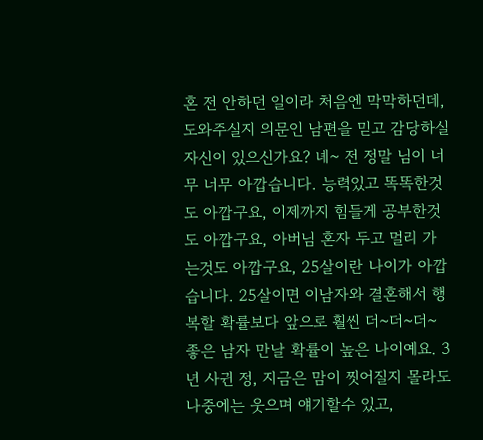혼 전 안하던 일이라 처음엔 막막하던데, 도와주실지 의문인 남편을 믿고 감당하실 자신이 있으신가요? 녜~ 전 정말 님이 너무 너무 아깝습니다. 능력있고 똑똑한것도 아깝구요, 이제까지 힘들게 공부한것도 아깝구요, 아버님 혼자 두고 멀리 가는것도 아깝구요, 25살이란 나이가 아깝습니다. 25살이면 이남자와 결혼해서 행복할 확률보다 앞으로 훨씬 더~더~더~ 좋은 남자 만날 확률이 높은 나이예요. 3년 사귄 정, 지금은 맘이 찟어질지 몰라도 나중에는 웃으며 얘기할수 있고,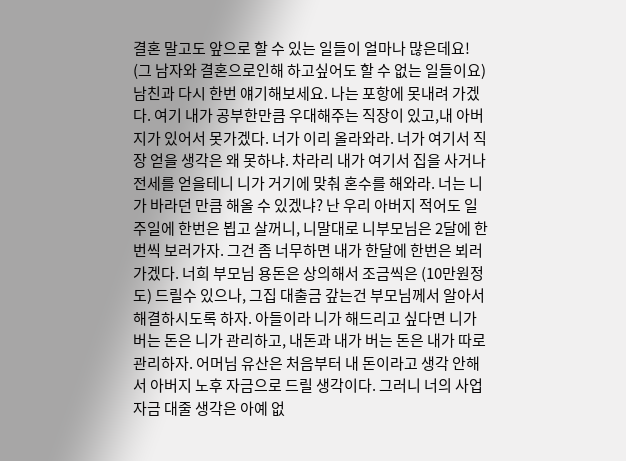결혼 말고도 앞으로 할 수 있는 일들이 얼마나 많은데요! (그 남자와 결혼으로인해 하고싶어도 할 수 없는 일들이요) 남친과 다시 한번 얘기해보세요. 나는 포항에 못내려 가겠다. 여기 내가 공부한만큼 우대해주는 직장이 있고,내 아버지가 있어서 못가겠다. 너가 이리 올라와라. 너가 여기서 직장 얻을 생각은 왜 못하냐. 차라리 내가 여기서 집을 사거나 전세를 얻을테니 니가 거기에 맞춰 혼수를 해와라. 너는 니가 바라던 만큼 해올 수 있겠냐? 난 우리 아버지 적어도 일주일에 한번은 뵙고 살꺼니, 니말대로 니부모님은 2달에 한번씩 보러가자. 그건 좀 너무하면 내가 한달에 한번은 뵈러 가겠다. 너희 부모님 용돈은 상의해서 조금씩은 (10만원정도) 드릴수 있으나, 그집 대출금 갚는건 부모님께서 알아서 해결하시도록 하자. 아들이라 니가 해드리고 싶다면 니가 버는 돈은 니가 관리하고, 내돈과 내가 버는 돈은 내가 따로 관리하자. 어머님 유산은 처음부터 내 돈이라고 생각 안해서 아버지 노후 자금으로 드릴 생각이다. 그러니 너의 사업자금 대줄 생각은 아예 없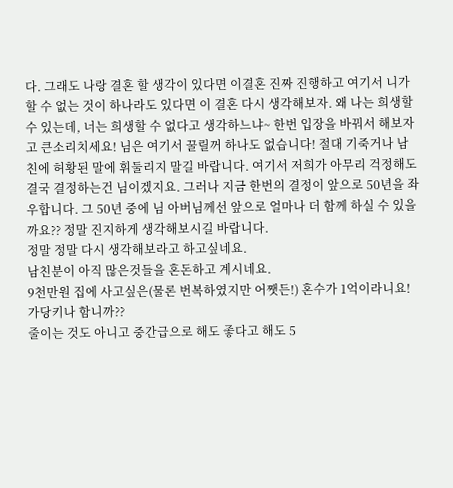다. 그래도 나랑 결혼 할 생각이 있다면 이결혼 진짜 진행하고 여기서 니가 할 수 없는 것이 하나라도 있다면 이 결혼 다시 생각해보자. 왜 나는 희생할 수 있는데, 너는 희생할 수 없다고 생각하느냐~ 한번 입장을 바꿔서 해보자고 큰소리치세요! 님은 여기서 꿀릴꺼 하나도 없습니다! 절대 기죽거나 남친에 허황된 말에 휘둘리지 말길 바랍니다. 여기서 저희가 아무리 걱정해도 결국 결정하는건 님이겠지요. 그러나 지금 한번의 결정이 앞으로 50년을 좌우합니다. 그 50년 중에 님 아버님께선 앞으로 얼마나 더 함께 하실 수 있을까요?? 정말 진지하게 생각해보시길 바랍니다.
정말 정말 다시 생각해보라고 하고싶네요.
남친분이 아직 많은것들을 혼돈하고 계시네요.
9천만원 집에 사고싶은(물론 번복하였지만 어쨋든!) 혼수가 1억이라니요!
가당키나 함니까??
줄이는 것도 아니고 중간급으로 해도 좋다고 해도 5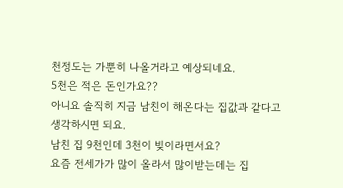천정도는 가뿐히 나올거라고 예상되네요.
5천은 적은 돈인가요??
아니요 솔직히 지금 남친이 해온다는 집값과 같다고 생각하시면 되요.
남친 집 9천인데 3천이 빚이라면서요?
요즘 전세가가 많이 올라서 많이받는데는 집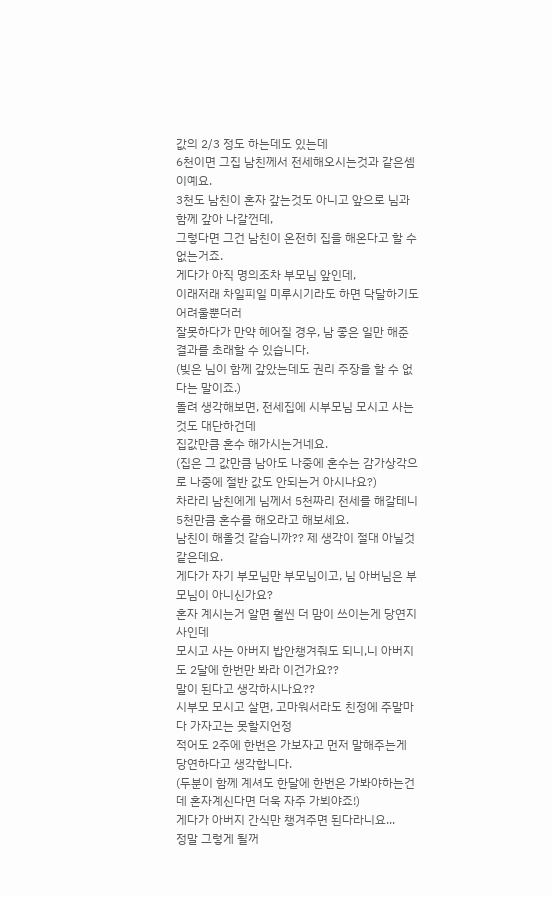값의 2/3 정도 하는데도 있는데
6천이면 그집 남친께서 전세해오시는것과 같은셈이예요.
3천도 남친이 혼자 갚는것도 아니고 앞으로 님과 함께 갚아 나갈껀데,
그렇다면 그건 남친이 온전히 집을 해온다고 할 수 없는거죠.
게다가 아직 명의조차 부모님 앞인데,
이래저래 차일피일 미루시기라도 하면 닥달하기도 어려울뿐더러
잘못하다가 만약 헤어질 경우, 남 좋은 일만 해준 결과를 초래할 수 있습니다.
(빚은 님이 함께 갚았는데도 권리 주장을 할 수 없다는 말이죠.)
돌려 생각해보면, 전세집에 시부모님 모시고 사는것도 대단하건데
집값만큼 혼수 해가시는거네요.
(집은 그 값만큼 남아도 나중에 혼수는 감가상각으로 나중에 절반 값도 안되는거 아시나요?)
차라리 남친에게 님께서 5천짜리 전세를 해갈테니 5천만큼 혼수를 해오라고 해보세요.
남친이 해올것 같습니까?? 제 생각이 절대 아닐것 같은데요.
게다가 자기 부모님만 부모님이고, 님 아버님은 부모님이 아니신가요?
혼자 계시는거 알면 훨씬 더 맘이 쓰이는게 당연지사인데
모시고 사는 아버지 밥안챙겨줘도 되니,니 아버지도 2달에 한번만 봐라 이건가요??
말이 된다고 생각하시나요??
시부모 모시고 살면, 고마워서라도 친정에 주말마다 가자고는 못할지언정
적어도 2주에 한번은 가보자고 먼저 말해주는게 당연하다고 생각합니다.
(두분이 함께 계셔도 한달에 한번은 가봐야하는건데 혼자계신다면 더욱 자주 가뵈야죠!)
게다가 아버지 간식만 챙겨주면 된다라니요...
정말 그렇게 될꺼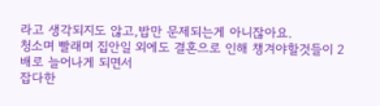라고 생각되지도 않고,밥만 문제되는게 아니잖아요.
청소며 빨래며 집안일 외에도 결혼으로 인해 챙겨야할것들이 2배로 늘어나게 되면서
잡다한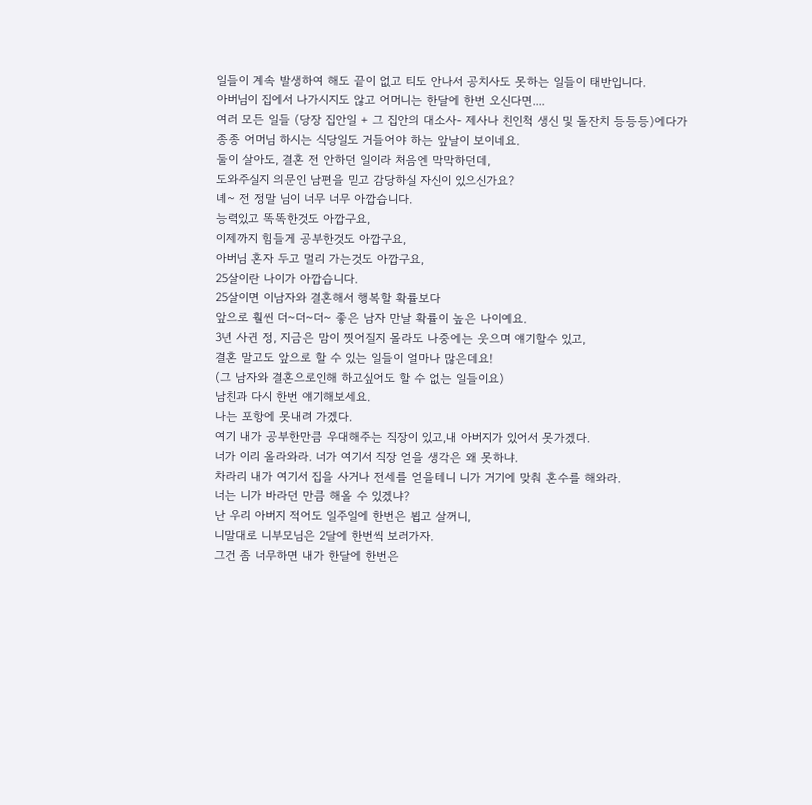일들이 계속 발생하여 해도 끝이 없고 티도 안나서 공치사도 못하는 일들이 태반입니다.
아버님이 집에서 나가시지도 않고 어머니는 한달에 한번 오신다면....
여러 모든 일들 (당장 집안일 + 그 집안의 대소사- 제사나 친인척 생신 및 돌잔치 등등등)에다가
종종 어머님 하시는 식당일도 거들어야 하는 앞날이 보이네요.
둘이 살아도, 결혼 전 안하던 일이라 처음엔 막막하던데,
도와주실지 의문인 남편을 믿고 감당하실 자신이 있으신가요?
녜~ 전 정말 님이 너무 너무 아깝습니다.
능력있고 똑똑한것도 아깝구요,
이제까지 힘들게 공부한것도 아깝구요,
아버님 혼자 두고 멀리 가는것도 아깝구요,
25살이란 나이가 아깝습니다.
25살이면 이남자와 결혼해서 행복할 확률보다
앞으로 훨씬 더~더~더~ 좋은 남자 만날 확률이 높은 나이예요.
3년 사귄 정, 지금은 맘이 찟어질지 몰라도 나중에는 웃으며 얘기할수 있고,
결혼 말고도 앞으로 할 수 있는 일들이 얼마나 많은데요!
(그 남자와 결혼으로인해 하고싶어도 할 수 없는 일들이요)
남친과 다시 한번 얘기해보세요.
나는 포항에 못내려 가겠다.
여기 내가 공부한만큼 우대해주는 직장이 있고,내 아버지가 있어서 못가겠다.
너가 이리 올라와라. 너가 여기서 직장 얻을 생각은 왜 못하냐.
차라리 내가 여기서 집을 사거나 전세를 얻을테니 니가 거기에 맞춰 혼수를 해와라.
너는 니가 바라던 만큼 해올 수 있겠냐?
난 우리 아버지 적어도 일주일에 한번은 뵙고 살꺼니,
니말대로 니부모님은 2달에 한번씩 보러가자.
그건 좀 너무하면 내가 한달에 한번은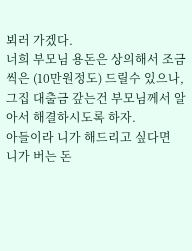뵈러 가겠다.
너희 부모님 용돈은 상의해서 조금씩은 (10만원정도) 드릴수 있으나,
그집 대출금 갚는건 부모님께서 알아서 해결하시도록 하자.
아들이라 니가 해드리고 싶다면
니가 버는 돈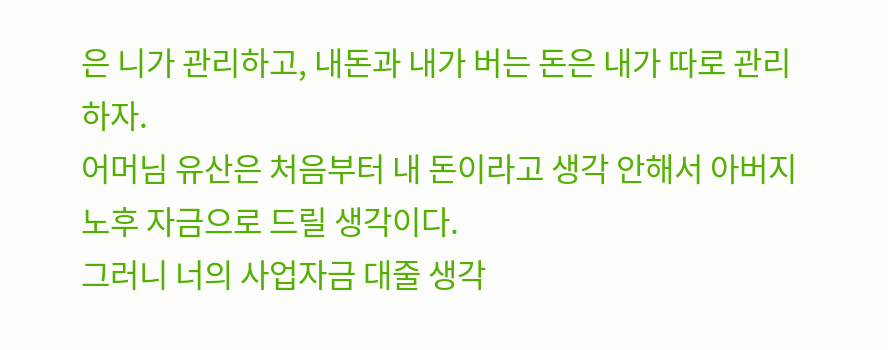은 니가 관리하고, 내돈과 내가 버는 돈은 내가 따로 관리하자.
어머님 유산은 처음부터 내 돈이라고 생각 안해서 아버지 노후 자금으로 드릴 생각이다.
그러니 너의 사업자금 대줄 생각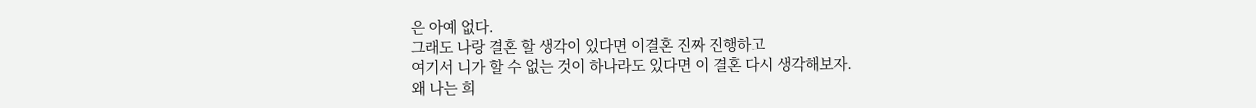은 아예 없다.
그래도 나랑 결혼 할 생각이 있다면 이결혼 진짜 진행하고
여기서 니가 할 수 없는 것이 하나라도 있다면 이 결혼 다시 생각해보자.
왜 나는 희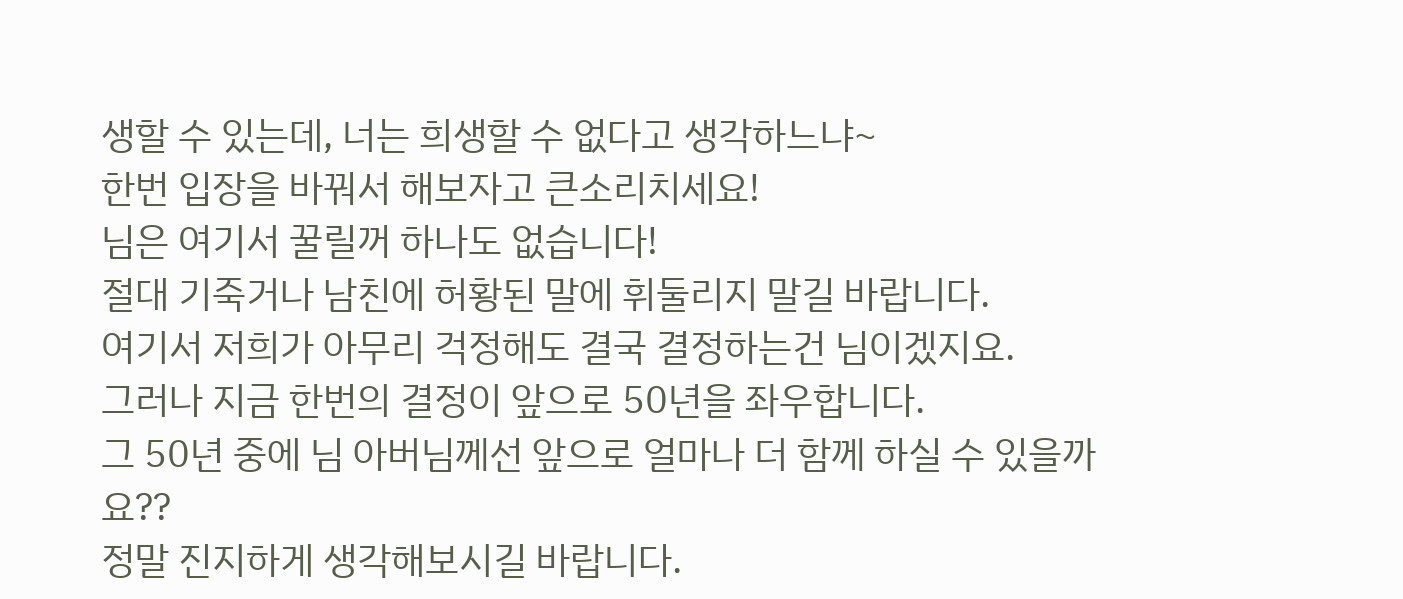생할 수 있는데, 너는 희생할 수 없다고 생각하느냐~
한번 입장을 바꿔서 해보자고 큰소리치세요!
님은 여기서 꿀릴꺼 하나도 없습니다!
절대 기죽거나 남친에 허황된 말에 휘둘리지 말길 바랍니다.
여기서 저희가 아무리 걱정해도 결국 결정하는건 님이겠지요.
그러나 지금 한번의 결정이 앞으로 50년을 좌우합니다.
그 50년 중에 님 아버님께선 앞으로 얼마나 더 함께 하실 수 있을까요??
정말 진지하게 생각해보시길 바랍니다.